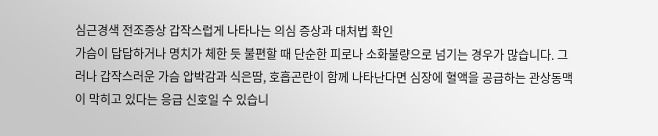심근경색 전조증상 갑작스럽게 나타나는 의심 증상과 대처법 확인
가슴이 답답하거나 명치가 체한 듯 불편할 때 단순한 피로나 소화불량으로 넘기는 경우가 많습니다. 그러나 갑작스러운 가슴 압박감과 식은땀, 호흡곤란이 함께 나타난다면 심장에 혈액을 공급하는 관상동맥이 막히고 있다는 응급 신호일 수 있습니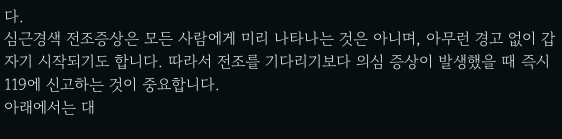다.
심근경색 전조증상은 모든 사람에게 미리 나타나는 것은 아니며, 아무런 경고 없이 갑자기 시작되기도 합니다. 따라서 전조를 기다리기보다 의심 증상이 발생했을 때 즉시 119에 신고하는 것이 중요합니다.
아래에서는 대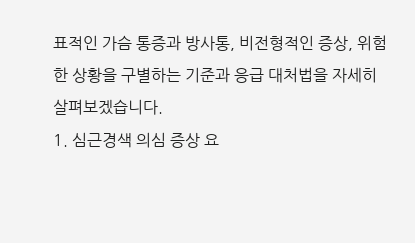표적인 가슴 통증과 방사통, 비전형적인 증상, 위험한 상황을 구별하는 기준과 응급 대처법을 자세히 살펴보겠습니다.
1. 심근경색 의심 증상 요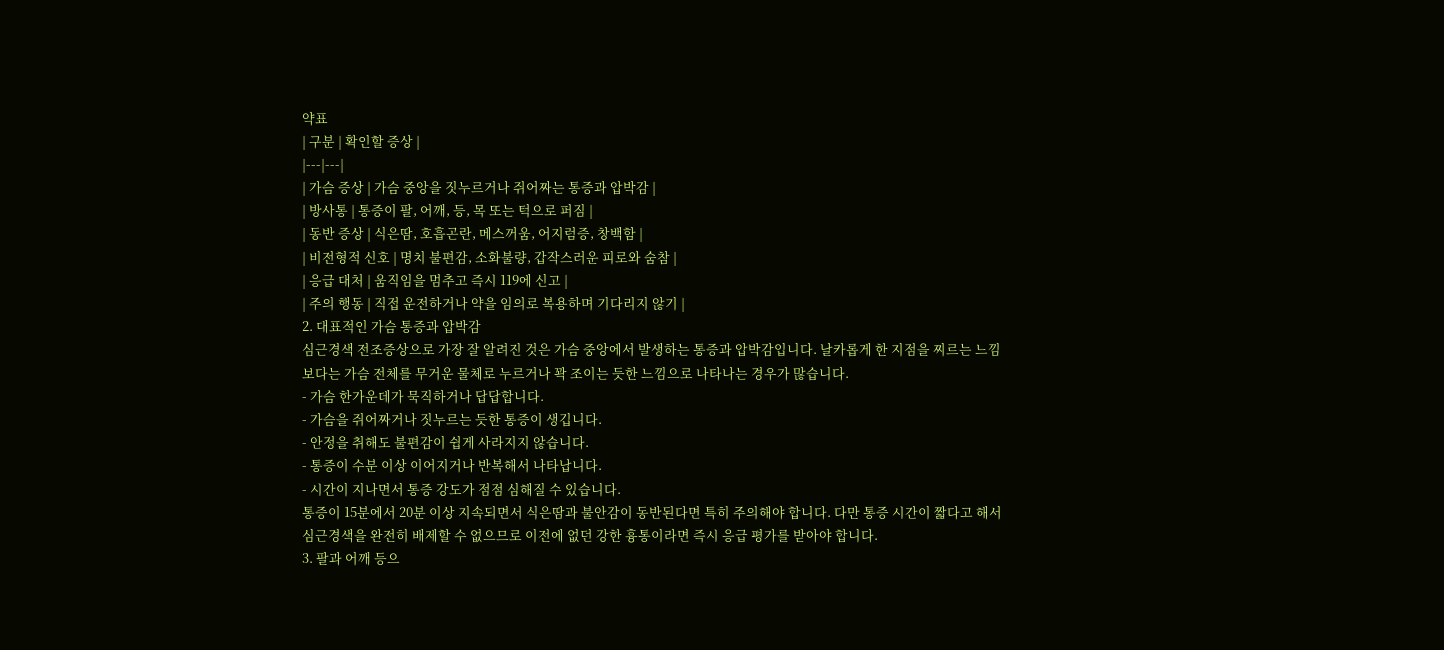약표
| 구분 | 확인할 증상 |
|---|---|
| 가슴 증상 | 가슴 중앙을 짓누르거나 쥐어짜는 통증과 압박감 |
| 방사통 | 통증이 팔, 어깨, 등, 목 또는 턱으로 퍼짐 |
| 동반 증상 | 식은땀, 호흡곤란, 메스꺼움, 어지럼증, 창백함 |
| 비전형적 신호 | 명치 불편감, 소화불량, 갑작스러운 피로와 숨참 |
| 응급 대처 | 움직임을 멈추고 즉시 119에 신고 |
| 주의 행동 | 직접 운전하거나 약을 임의로 복용하며 기다리지 않기 |
2. 대표적인 가슴 통증과 압박감
심근경색 전조증상으로 가장 잘 알려진 것은 가슴 중앙에서 발생하는 통증과 압박감입니다. 날카롭게 한 지점을 찌르는 느낌보다는 가슴 전체를 무거운 물체로 누르거나 꽉 조이는 듯한 느낌으로 나타나는 경우가 많습니다.
- 가슴 한가운데가 묵직하거나 답답합니다.
- 가슴을 쥐어짜거나 짓누르는 듯한 통증이 생깁니다.
- 안정을 취해도 불편감이 쉽게 사라지지 않습니다.
- 통증이 수분 이상 이어지거나 반복해서 나타납니다.
- 시간이 지나면서 통증 강도가 점점 심해질 수 있습니다.
통증이 15분에서 20분 이상 지속되면서 식은땀과 불안감이 동반된다면 특히 주의해야 합니다. 다만 통증 시간이 짧다고 해서 심근경색을 완전히 배제할 수 없으므로 이전에 없던 강한 흉통이라면 즉시 응급 평가를 받아야 합니다.
3. 팔과 어깨 등으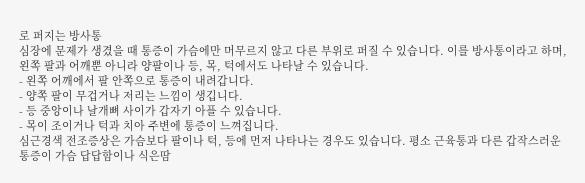로 퍼지는 방사통
심장에 문제가 생겼을 때 통증이 가슴에만 머무르지 않고 다른 부위로 퍼질 수 있습니다. 이를 방사통이라고 하며, 왼쪽 팔과 어깨뿐 아니라 양팔이나 등, 목, 턱에서도 나타날 수 있습니다.
- 왼쪽 어깨에서 팔 안쪽으로 통증이 내려갑니다.
- 양쪽 팔이 무겁거나 저리는 느낌이 생깁니다.
- 등 중앙이나 날개뼈 사이가 갑자기 아플 수 있습니다.
- 목이 조이거나 턱과 치아 주변에 통증이 느껴집니다.
심근경색 전조증상은 가슴보다 팔이나 턱, 등에 먼저 나타나는 경우도 있습니다. 평소 근육통과 다른 갑작스러운 통증이 가슴 답답함이나 식은땀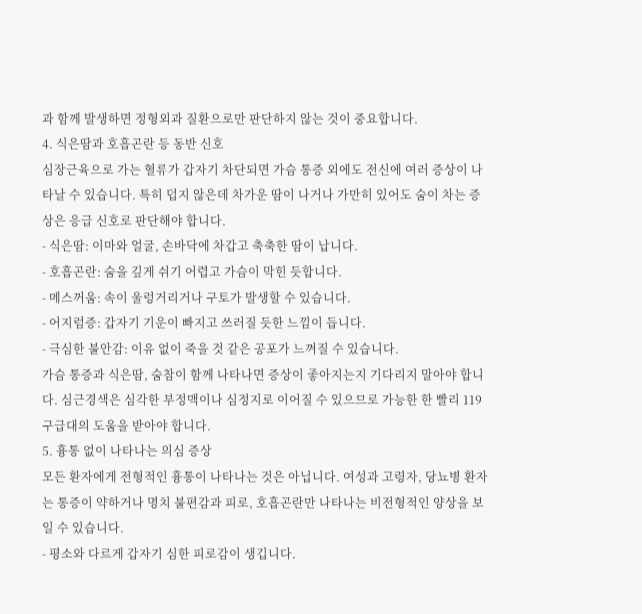과 함께 발생하면 정형외과 질환으로만 판단하지 않는 것이 중요합니다.
4. 식은땀과 호흡곤란 등 동반 신호
심장근육으로 가는 혈류가 갑자기 차단되면 가슴 통증 외에도 전신에 여러 증상이 나타날 수 있습니다. 특히 덥지 않은데 차가운 땀이 나거나 가만히 있어도 숨이 차는 증상은 응급 신호로 판단해야 합니다.
- 식은땀: 이마와 얼굴, 손바닥에 차갑고 축축한 땀이 납니다.
- 호흡곤란: 숨을 깊게 쉬기 어렵고 가슴이 막힌 듯합니다.
- 메스꺼움: 속이 울렁거리거나 구토가 발생할 수 있습니다.
- 어지럼증: 갑자기 기운이 빠지고 쓰러질 듯한 느낌이 듭니다.
- 극심한 불안감: 이유 없이 죽을 것 같은 공포가 느껴질 수 있습니다.
가슴 통증과 식은땀, 숨참이 함께 나타나면 증상이 좋아지는지 기다리지 말아야 합니다. 심근경색은 심각한 부정맥이나 심정지로 이어질 수 있으므로 가능한 한 빨리 119 구급대의 도움을 받아야 합니다.
5. 흉통 없이 나타나는 의심 증상
모든 환자에게 전형적인 흉통이 나타나는 것은 아닙니다. 여성과 고령자, 당뇨병 환자는 통증이 약하거나 명치 불편감과 피로, 호흡곤란만 나타나는 비전형적인 양상을 보일 수 있습니다.
- 평소와 다르게 갑자기 심한 피로감이 생깁니다.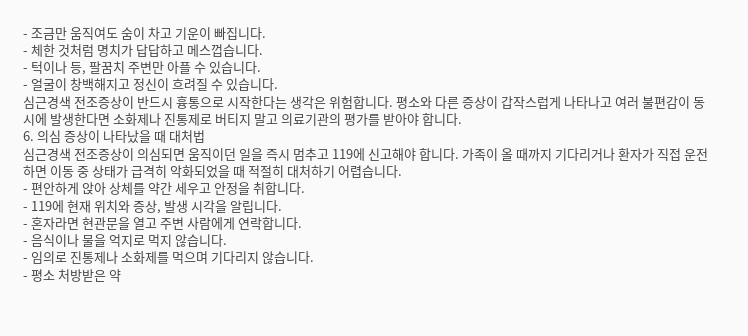- 조금만 움직여도 숨이 차고 기운이 빠집니다.
- 체한 것처럼 명치가 답답하고 메스껍습니다.
- 턱이나 등, 팔꿈치 주변만 아플 수 있습니다.
- 얼굴이 창백해지고 정신이 흐려질 수 있습니다.
심근경색 전조증상이 반드시 흉통으로 시작한다는 생각은 위험합니다. 평소와 다른 증상이 갑작스럽게 나타나고 여러 불편감이 동시에 발생한다면 소화제나 진통제로 버티지 말고 의료기관의 평가를 받아야 합니다.
6. 의심 증상이 나타났을 때 대처법
심근경색 전조증상이 의심되면 움직이던 일을 즉시 멈추고 119에 신고해야 합니다. 가족이 올 때까지 기다리거나 환자가 직접 운전하면 이동 중 상태가 급격히 악화되었을 때 적절히 대처하기 어렵습니다.
- 편안하게 앉아 상체를 약간 세우고 안정을 취합니다.
- 119에 현재 위치와 증상, 발생 시각을 알립니다.
- 혼자라면 현관문을 열고 주변 사람에게 연락합니다.
- 음식이나 물을 억지로 먹지 않습니다.
- 임의로 진통제나 소화제를 먹으며 기다리지 않습니다.
- 평소 처방받은 약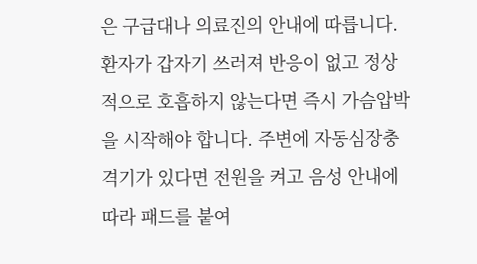은 구급대나 의료진의 안내에 따릅니다.
환자가 갑자기 쓰러져 반응이 없고 정상적으로 호흡하지 않는다면 즉시 가슴압박을 시작해야 합니다. 주변에 자동심장충격기가 있다면 전원을 켜고 음성 안내에 따라 패드를 붙여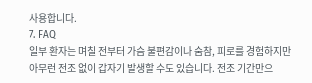사용합니다.
7. FAQ
일부 환자는 며칠 전부터 가슴 불편감이나 숨참, 피로를 경험하지만 아무런 전조 없이 갑자기 발생할 수도 있습니다. 전조 기간만으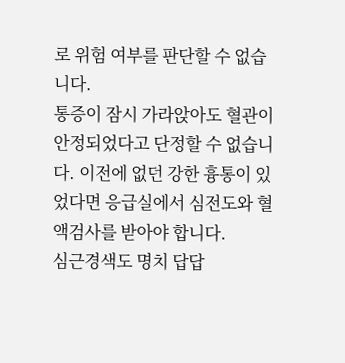로 위험 여부를 판단할 수 없습니다.
통증이 잠시 가라앉아도 혈관이 안정되었다고 단정할 수 없습니다. 이전에 없던 강한 흉통이 있었다면 응급실에서 심전도와 혈액검사를 받아야 합니다.
심근경색도 명치 답답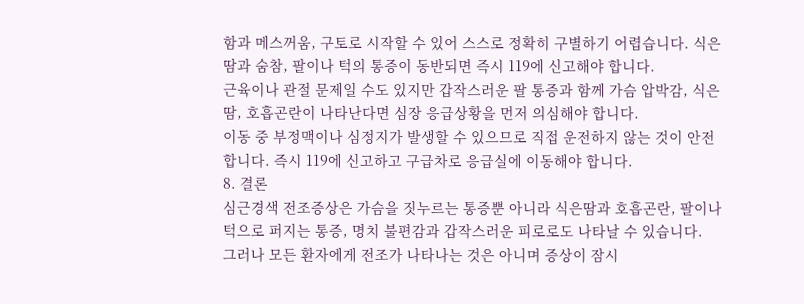함과 메스꺼움, 구토로 시작할 수 있어 스스로 정확히 구별하기 어렵습니다. 식은땀과 숨참, 팔이나 턱의 통증이 동반되면 즉시 119에 신고해야 합니다.
근육이나 관절 문제일 수도 있지만 갑작스러운 팔 통증과 함께 가슴 압박감, 식은땀, 호흡곤란이 나타난다면 심장 응급상황을 먼저 의심해야 합니다.
이동 중 부정맥이나 심정지가 발생할 수 있으므로 직접 운전하지 않는 것이 안전합니다. 즉시 119에 신고하고 구급차로 응급실에 이동해야 합니다.
8. 결론
심근경색 전조증상은 가슴을 짓누르는 통증뿐 아니라 식은땀과 호흡곤란, 팔이나 턱으로 퍼지는 통증, 명치 불편감과 갑작스러운 피로로도 나타날 수 있습니다.
그러나 모든 환자에게 전조가 나타나는 것은 아니며 증상이 잠시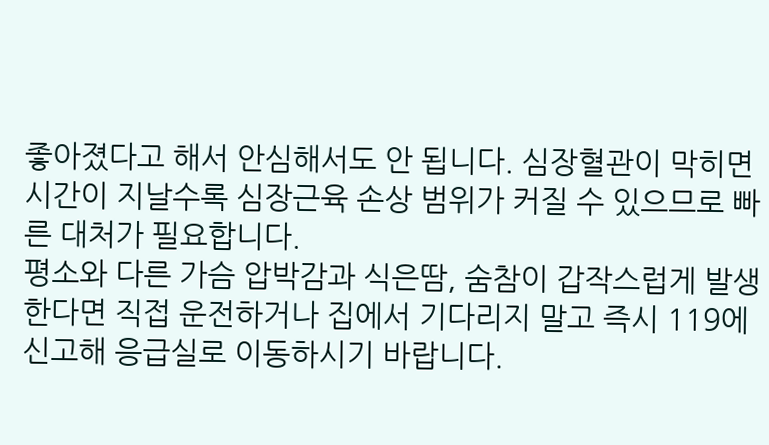좋아졌다고 해서 안심해서도 안 됩니다. 심장혈관이 막히면 시간이 지날수록 심장근육 손상 범위가 커질 수 있으므로 빠른 대처가 필요합니다.
평소와 다른 가슴 압박감과 식은땀, 숨참이 갑작스럽게 발생한다면 직접 운전하거나 집에서 기다리지 말고 즉시 119에 신고해 응급실로 이동하시기 바랍니다.